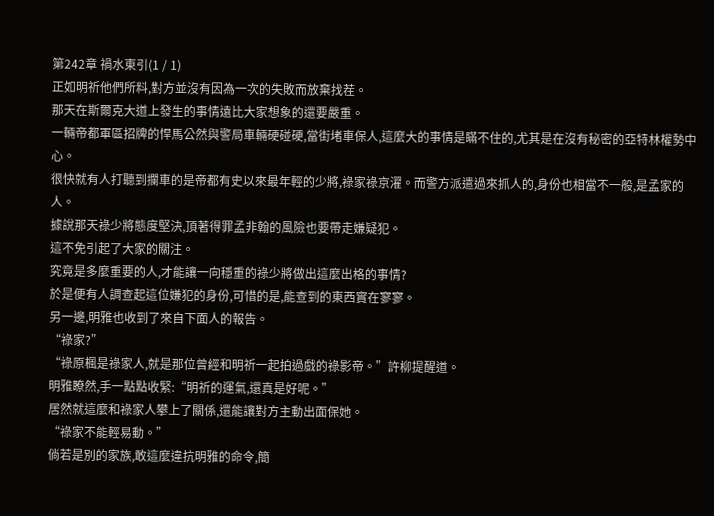第242章 禍水東引(1 / 1)
正如明祈他們所料,對方並沒有因為一次的失敗而放棄找茬。
那天在斯爾克大道上發生的事情遠比大家想象的還要嚴重。
一輛帝都軍區招牌的悍馬公然與警局車輛硬碰硬,當街堵車保人,這麼大的事情是瞞不住的,尤其是在沒有秘密的亞特林權勢中心。
很快就有人打聽到攔車的是帝都有史以來最年輕的少將,祿家祿京濯。而警方派遣過來抓人的,身份也相當不一般,是孟家的人。
據說那天祿少將態度堅決,頂著得罪孟非翰的風險也要帶走嫌疑犯。
這不免引起了大家的關注。
究竟是多麼重要的人,才能讓一向穩重的祿少將做出這麼出格的事情?
於是便有人調查起這位嫌犯的身份,可惜的是,能查到的東西實在寥寥。
另一邊,明雅也收到了來自下面人的報告。
“祿家?”
“祿原楓是祿家人,就是那位曾經和明祈一起拍過戲的祿影帝。”許柳提醒道。
明雅瞭然,手一點點收緊:“明祈的運氣,還真是好呢。”
居然就這麼和祿家人攀上了關係,還能讓對方主動出面保她。
“祿家不能輕易動。”
倘若是別的家族,敢這麼違抗明雅的命令,簡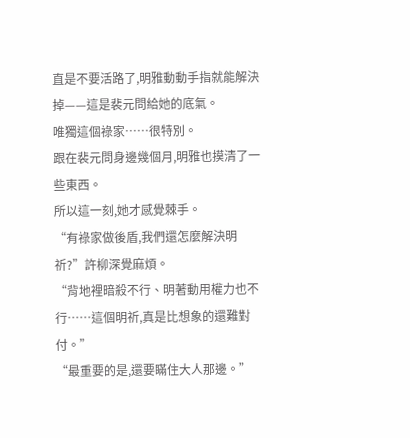直是不要活路了,明雅動動手指就能解決掉——這是裴元問給她的底氣。
唯獨這個祿家……很特別。
跟在裴元問身邊幾個月,明雅也摸清了一些東西。
所以這一刻,她才感覺棘手。
“有祿家做後盾,我們還怎麼解決明祈?”許柳深覺麻煩。
“背地裡暗殺不行、明著動用權力也不行……這個明祈,真是比想象的還難對付。”
“最重要的是,還要瞞住大人那邊。”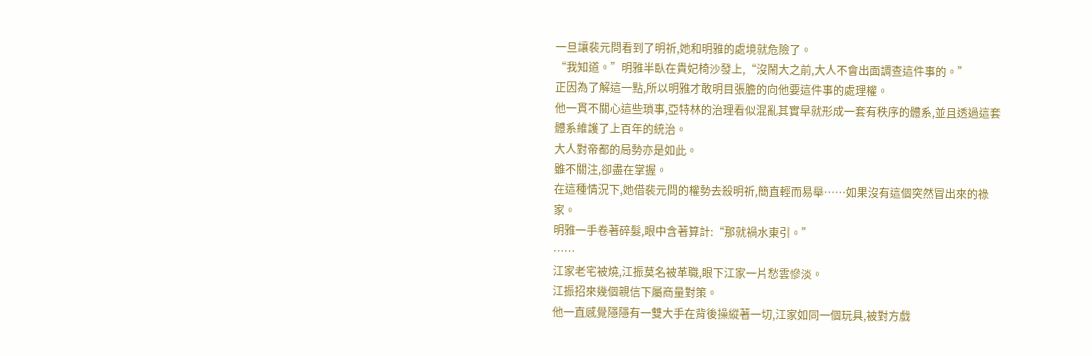一旦讓裴元問看到了明祈,她和明雅的處境就危險了。
“我知道。”明雅半臥在貴妃椅沙發上,“沒鬧大之前,大人不會出面調查這件事的。”
正因為了解這一點,所以明雅才敢明目張膽的向他要這件事的處理權。
他一貫不關心這些瑣事,亞特林的治理看似混亂其實早就形成一套有秩序的體系,並且透過這套體系維護了上百年的統治。
大人對帝都的局勢亦是如此。
雖不關注,卻盡在掌握。
在這種情況下,她借裴元問的權勢去殺明祈,簡直輕而易舉……如果沒有這個突然冒出來的祿家。
明雅一手卷著碎髮,眼中含著算計:“那就禍水東引。”
……
江家老宅被燒,江振莫名被革職,眼下江家一片愁雲慘淡。
江振招來幾個親信下屬商量對策。
他一直感覺隱隱有一雙大手在背後操縱著一切,江家如同一個玩具,被對方戲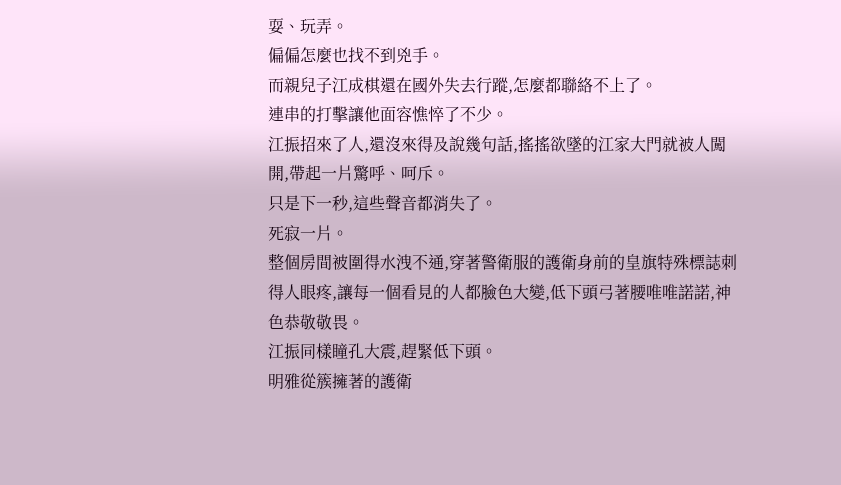耍、玩弄。
偏偏怎麼也找不到兇手。
而親兒子江成棋還在國外失去行蹤,怎麼都聯絡不上了。
連串的打擊讓他面容憔悴了不少。
江振招來了人,還沒來得及說幾句話,搖搖欲墜的江家大門就被人闖開,帶起一片驚呼、呵斥。
只是下一秒,這些聲音都消失了。
死寂一片。
整個房間被圍得水洩不通,穿著警衛服的護衛身前的皇旗特殊標誌刺得人眼疼,讓每一個看見的人都臉色大變,低下頭弓著腰唯唯諾諾,神色恭敬敬畏。
江振同樣瞳孔大震,趕緊低下頭。
明雅從簇擁著的護衛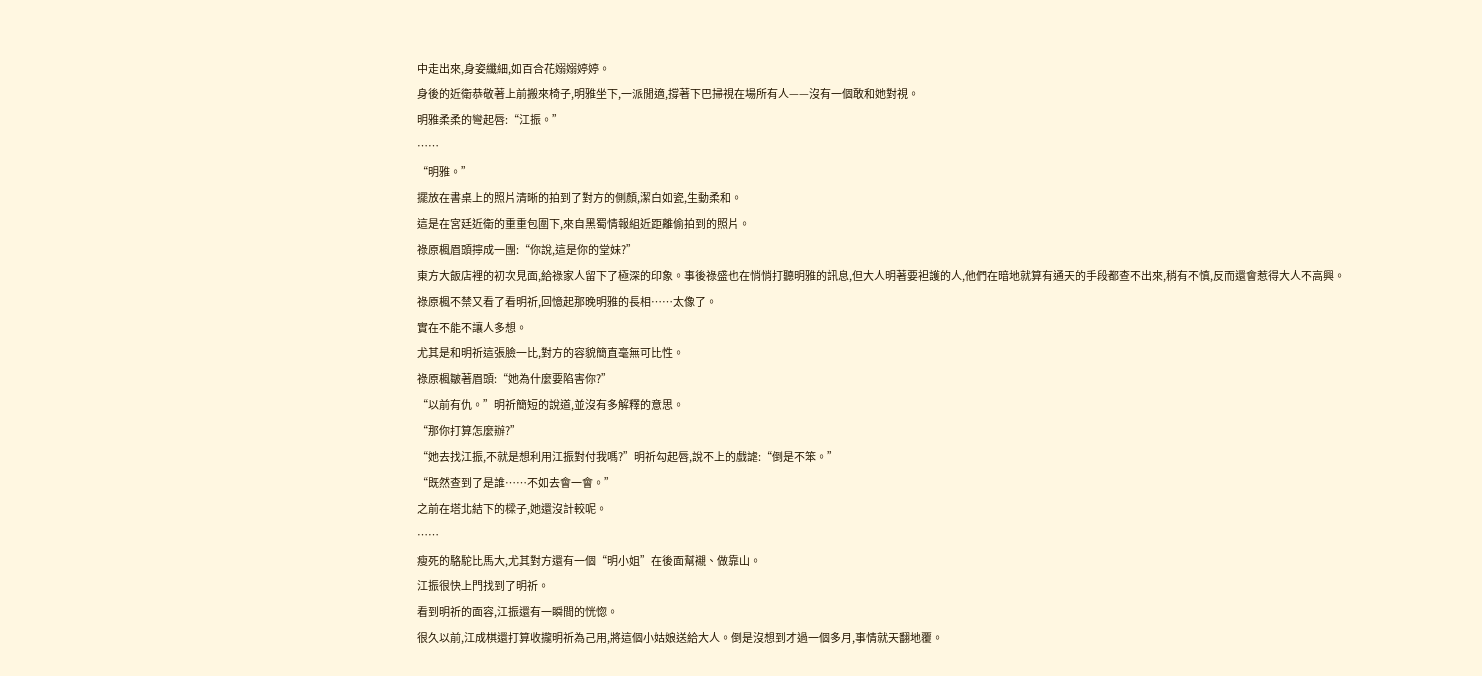中走出來,身姿纖細,如百合花嫋嫋婷婷。
身後的近衛恭敬著上前搬來椅子,明雅坐下,一派閒適,撐著下巴掃視在場所有人——沒有一個敢和她對視。
明雅柔柔的彎起唇:“江振。”
……
“明雅。”
擺放在書桌上的照片清晰的拍到了對方的側顏,潔白如瓷,生動柔和。
這是在宮廷近衛的重重包圍下,來自黑蜀情報組近距離偷拍到的照片。
祿原楓眉頭擰成一團:“你說,這是你的堂妹?”
東方大飯店裡的初次見面,給祿家人留下了極深的印象。事後祿盛也在悄悄打聽明雅的訊息,但大人明著要袒護的人,他們在暗地就算有通天的手段都查不出來,稍有不慎,反而還會惹得大人不高興。
祿原楓不禁又看了看明祈,回憶起那晚明雅的長相……太像了。
實在不能不讓人多想。
尤其是和明祈這張臉一比,對方的容貌簡直毫無可比性。
祿原楓皺著眉頭:“她為什麼要陷害你?”
“以前有仇。”明祈簡短的說道,並沒有多解釋的意思。
“那你打算怎麼辦?”
“她去找江振,不就是想利用江振對付我嗎?”明祈勾起唇,說不上的戲謔:“倒是不笨。”
“既然查到了是誰……不如去會一會。”
之前在塔北結下的樑子,她還沒計較呢。
……
瘦死的駱駝比馬大,尤其對方還有一個“明小姐”在後面幫襯、做靠山。
江振很快上門找到了明祈。
看到明祈的面容,江振還有一瞬間的恍惚。
很久以前,江成棋還打算收攏明祈為己用,將這個小姑娘送給大人。倒是沒想到才過一個多月,事情就天翻地覆。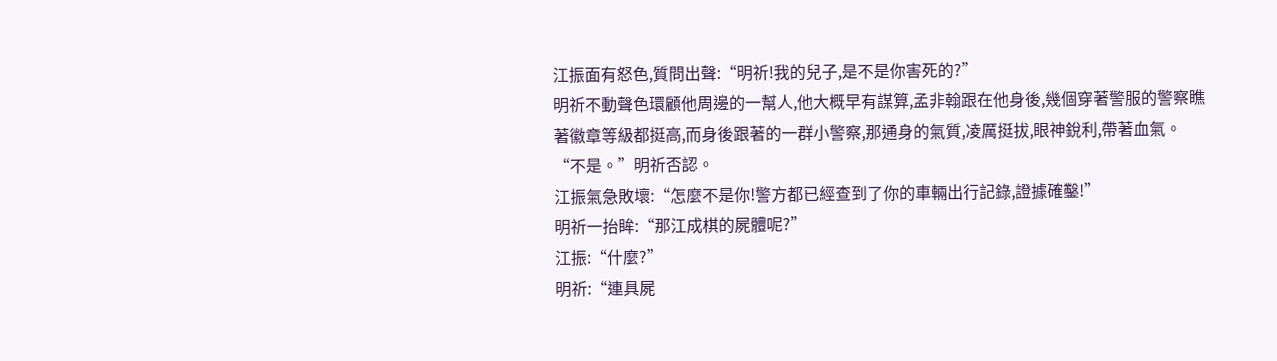江振面有怒色,質問出聲:“明祈!我的兒子,是不是你害死的?”
明祈不動聲色環顧他周邊的一幫人,他大概早有謀算,孟非翰跟在他身後,幾個穿著警服的警察瞧著徽章等級都挺高,而身後跟著的一群小警察,那通身的氣質,凌厲挺拔,眼神銳利,帶著血氣。
“不是。”明祈否認。
江振氣急敗壞:“怎麼不是你!警方都已經查到了你的車輛出行記錄,證據確鑿!”
明祈一抬眸:“那江成棋的屍體呢?”
江振:“什麼?”
明祈:“連具屍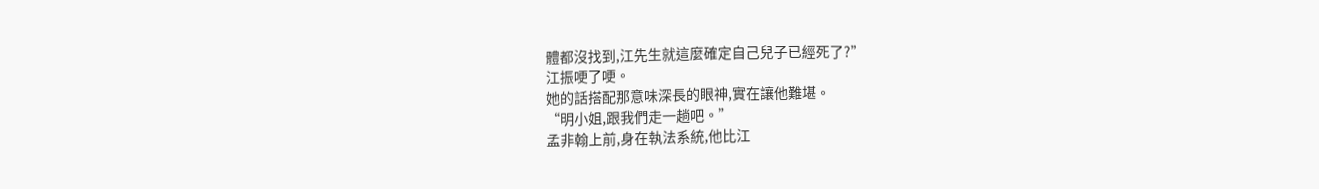體都沒找到,江先生就這麼確定自己兒子已經死了?”
江振哽了哽。
她的話搭配那意味深長的眼神,實在讓他難堪。
“明小姐,跟我們走一趟吧。”
孟非翰上前,身在執法系統,他比江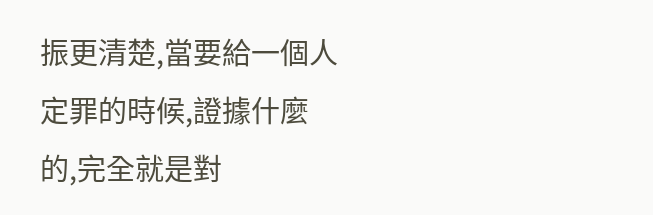振更清楚,當要給一個人定罪的時候,證據什麼的,完全就是對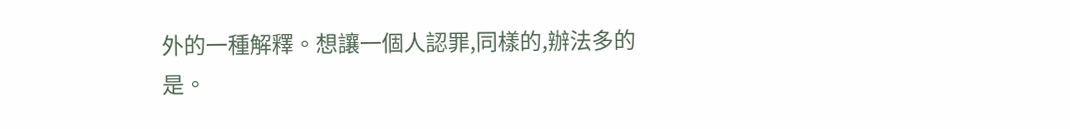外的一種解釋。想讓一個人認罪,同樣的,辦法多的是。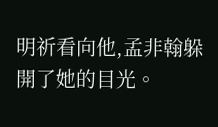明祈看向他,孟非翰躲開了她的目光。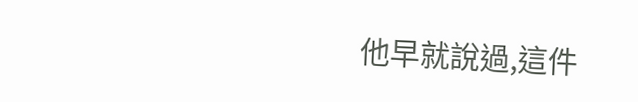他早就說過,這件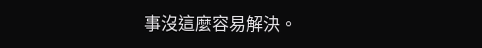事沒這麼容易解決。